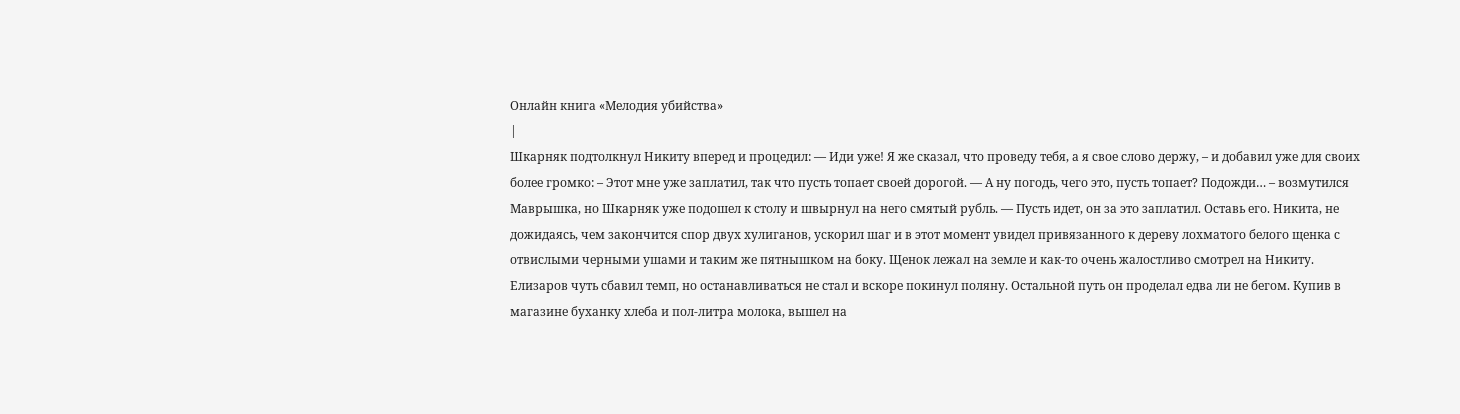Онлайн книга «Мелодия убийства»
|
Шкарняк подтолкнул Никиту вперед и процедил: — Иди уже! Я же сказал, что проведу тебя, а я свое слово держу, – и добавил уже для своих более громко: – Этот мне уже заплатил, так что пусть топает своей дорогой. — А ну погодь, чего это, пусть топает? Подожди… – возмутился Маврышка, но Шкарняк уже подошел к столу и швырнул на него смятый рубль. — Пусть идет, он за это заплатил. Оставь его. Никита, не дожидаясь, чем закончится спор двух хулиганов, ускорил шаг и в этот момент увидел привязанного к дереву лохматого белого щенка с отвислыми черными ушами и таким же пятнышком на боку. Щенок лежал на земле и как-то очень жалостливо смотрел на Никиту. Елизаров чуть сбавил темп, но останавливаться не стал и вскоре покинул поляну. Остальной путь он проделал едва ли не бегом. Купив в магазине буханку хлеба и пол-литра молока, вышел на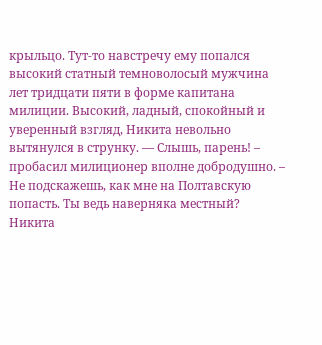крыльцо. Тут-то навстречу ему попался высокий статный темноволосый мужчина лет тридцати пяти в форме капитана милиции. Высокий, ладный, спокойный и уверенный взгляд, Никита невольно вытянулся в струнку. — Слышь, парень! – пробасил милиционер вполне добродушно. – Не подскажешь, как мне на Полтавскую попасть. Ты ведь наверняка местный? Никита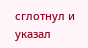сглотнул и указал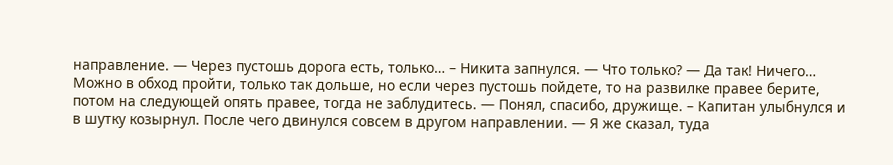направление. — Через пустошь дорога есть, только… – Никита запнулся. — Что только? — Да так! Ничего… Можно в обход пройти, только так дольше, но если через пустошь пойдете, то на развилке правее берите, потом на следующей опять правее, тогда не заблудитесь. — Понял, спасибо, дружище. – Капитан улыбнулся и в шутку козырнул. После чего двинулся совсем в другом направлении. — Я же сказал, туда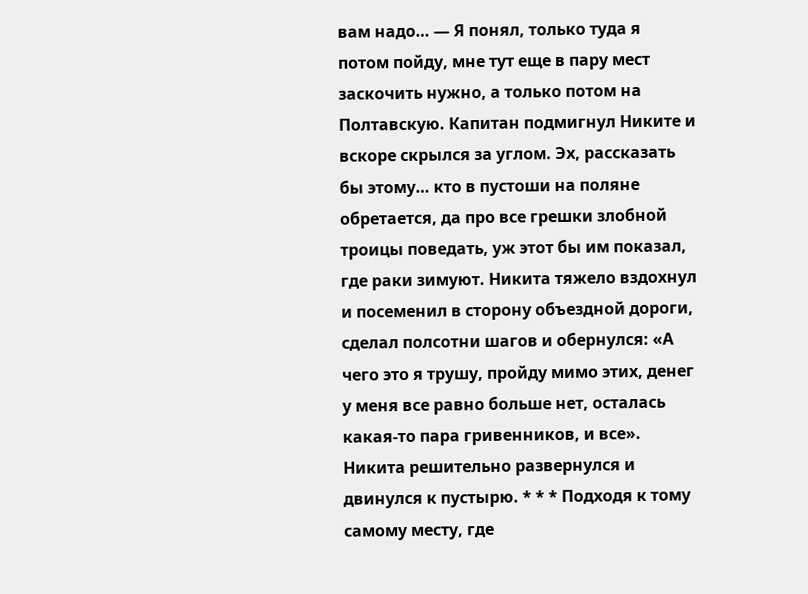вам надо… — Я понял, только туда я потом пойду, мне тут еще в пару мест заскочить нужно, а только потом на Полтавскую. Капитан подмигнул Никите и вскоре скрылся за углом. Эх, рассказать бы этому… кто в пустоши на поляне обретается, да про все грешки злобной троицы поведать, уж этот бы им показал, где раки зимуют. Никита тяжело вздохнул и посеменил в сторону объездной дороги, сделал полсотни шагов и обернулся: «А чего это я трушу, пройду мимо этих, денег у меня все равно больше нет, осталась какая-то пара гривенников, и все». Никита решительно развернулся и двинулся к пустырю. * * * Подходя к тому самому месту, где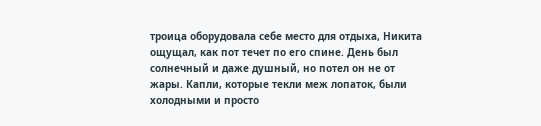троица оборудовала себе место для отдыха, Никита ощущал, как пот течет по его спине. День был солнечный и даже душный, но потел он не от жары. Капли, которые текли меж лопаток, были холодными и просто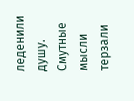леденили душу. Смутные мысли терзали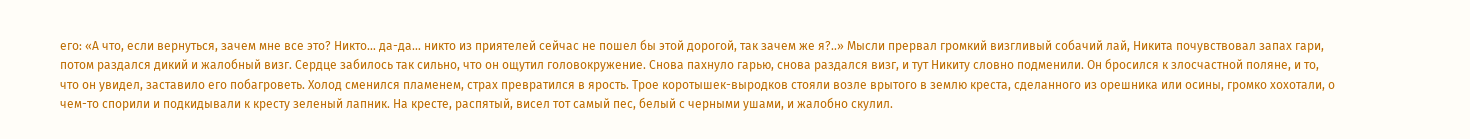его: «А что, если вернуться, зачем мне все это? Никто… да-да… никто из приятелей сейчас не пошел бы этой дорогой, так зачем же я?..» Мысли прервал громкий визгливый собачий лай, Никита почувствовал запах гари, потом раздался дикий и жалобный визг. Сердце забилось так сильно, что он ощутил головокружение. Снова пахнуло гарью, снова раздался визг, и тут Никиту словно подменили. Он бросился к злосчастной поляне, и то, что он увидел, заставило его побагроветь. Холод сменился пламенем, страх превратился в ярость. Трое коротышек-выродков стояли возле врытого в землю креста, сделанного из орешника или осины, громко хохотали, о чем-то спорили и подкидывали к кресту зеленый лапник. На кресте, распятый, висел тот самый пес, белый с черными ушами, и жалобно скулил.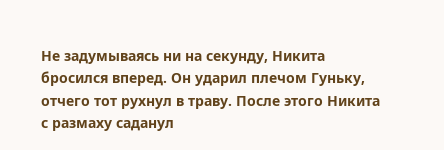Не задумываясь ни на секунду, Никита бросился вперед. Он ударил плечом Гуньку, отчего тот рухнул в траву. После этого Никита с размаху саданул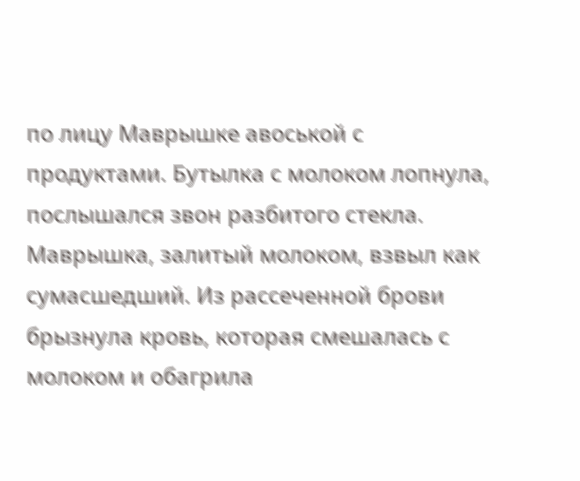по лицу Маврышке авоськой с продуктами. Бутылка с молоком лопнула, послышался звон разбитого стекла. Маврышка, залитый молоком, взвыл как сумасшедший. Из рассеченной брови брызнула кровь, которая смешалась с молоком и обагрила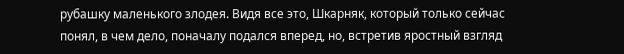рубашку маленького злодея. Видя все это, Шкарняк, который только сейчас понял, в чем дело, поначалу подался вперед, но, встретив яростный взгляд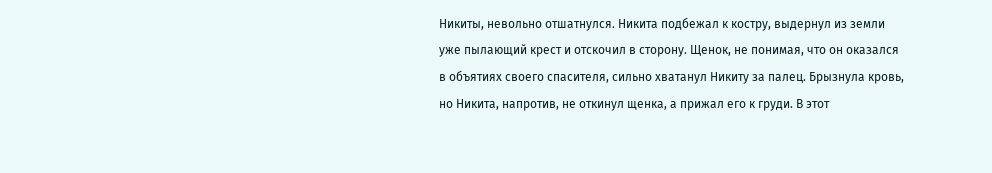Никиты, невольно отшатнулся. Никита подбежал к костру, выдернул из земли уже пылающий крест и отскочил в сторону. Щенок, не понимая, что он оказался в объятиях своего спасителя, сильно хватанул Никиту за палец. Брызнула кровь, но Никита, напротив, не откинул щенка, а прижал его к груди. В этот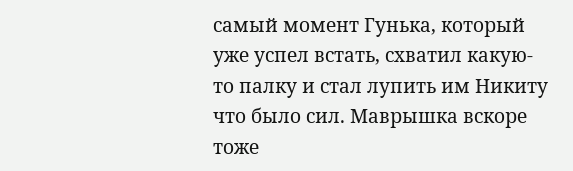самый момент Гунька, который уже успел встать, схватил какую-то палку и стал лупить им Никиту что было сил. Маврышка вскоре тоже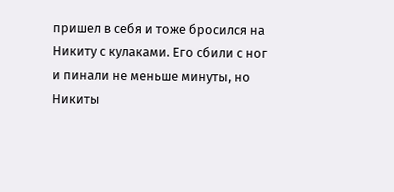пришел в себя и тоже бросился на Никиту с кулаками. Его сбили с ног и пинали не меньше минуты, но Никиты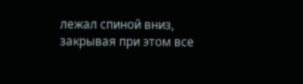лежал спиной вниз, закрывая при этом все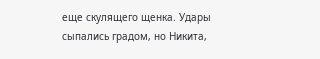еще скулящего щенка. Удары сыпались градом, но Никита,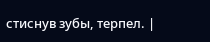стиснув зубы, терпел. |